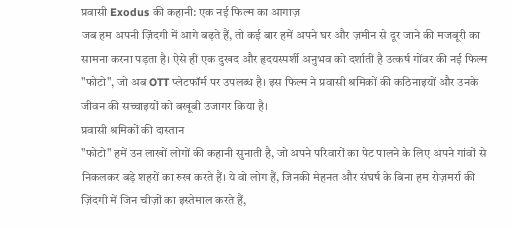प्रवासी Exodus की कहानी: एक नई फिल्म का आगाज़
जब हम अपनी ज़िंदगी में आगे बढ़ते हैं, तो कई बार हमें अपने घर और ज़मीन से दूर जाने की मजबूरी का सामना करना पड़ता है। ऐसे ही एक दुखद और हृदयस्पर्शी अनुभव को दर्शाती है उत्कर्ष गोंवर की नई फिल्म "फोटो", जो अब OTT प्लेटफॉर्म पर उपलब्ध है। इस फिल्म ने प्रवासी श्रमिकों की कठिनाइयों और उनके जीवन की सच्चाइयों को बखूबी उजागर किया है।
प्रवासी श्रमिकों की दास्तान
"फोटो" हमें उन लाखों लोगों की कहानी सुनाती है, जो अपने परिवारों का पेट पालने के लिए अपने गांवों से निकलकर बड़े शहरों का रुख करते हैं। ये वो लोग हैं, जिनकी मेहनत और संघर्ष के बिना हम रोज़मर्रा की ज़िंदगी में जिन चीज़ों का इस्तेमाल करते हैं,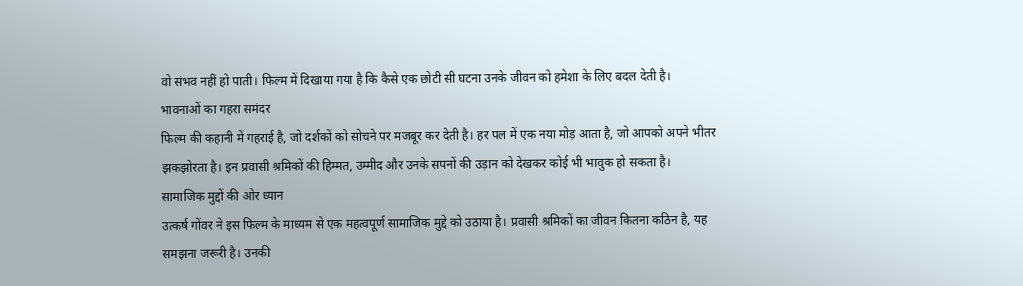वो संभव नहीं हो पाती। फिल्म में दिखाया गया है कि कैसे एक छोटी सी घटना उनके जीवन को हमेशा के लिए बदल देती है।
भावनाओं का गहरा समंदर
फिल्म की कहानी में गहराई है, जो दर्शकों को सोचने पर मजबूर कर देती है। हर पल में एक नया मोड़ आता है, जो आपको अपने भीतर झकझोरता है। इन प्रवासी श्रमिकों की हिम्मत, उम्मीद और उनके सपनों की उड़ान को देखकर कोई भी भावुक हो सकता है।
सामाजिक मुद्दों की ओर ध्यान
उत्कर्ष गोंवर ने इस फिल्म के माध्यम से एक महत्वपूर्ण सामाजिक मुद्दे को उठाया है। प्रवासी श्रमिकों का जीवन कितना कठिन है, यह समझना जरूरी है। उनकी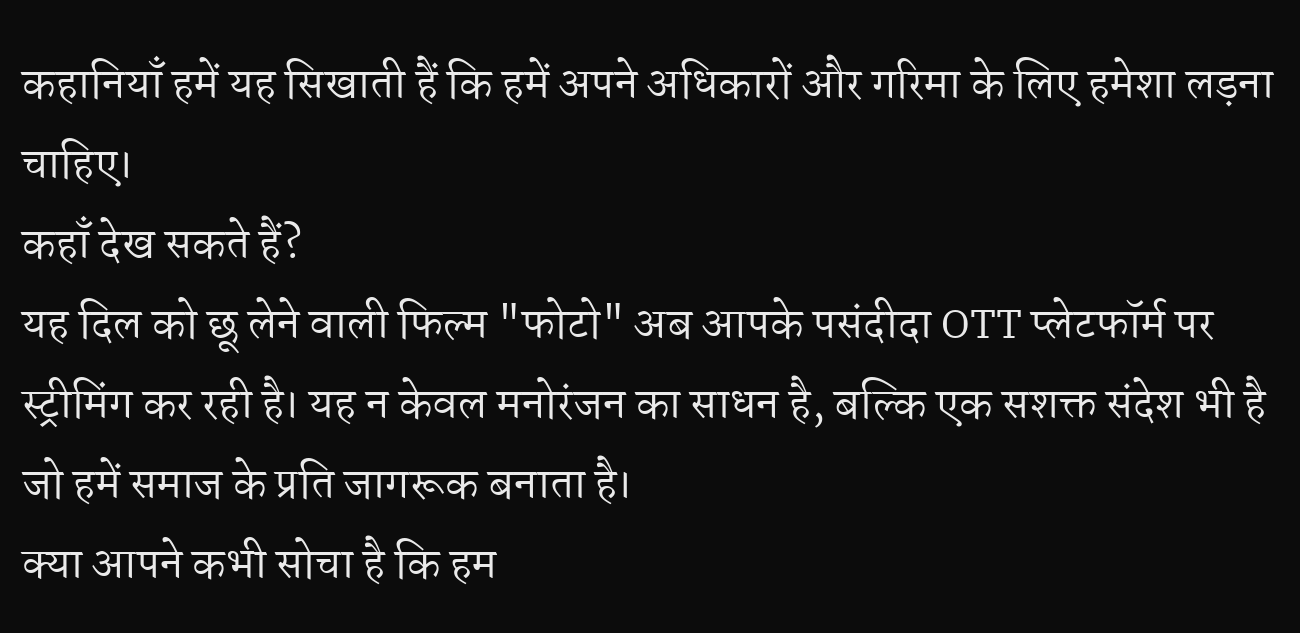कहानियाँ हमें यह सिखाती हैं कि हमें अपने अधिकारों और गरिमा के लिए हमेशा लड़ना चाहिए।
कहाँ देख सकते हैं?
यह दिल को छू लेने वाली फिल्म "फोटो" अब आपके पसंदीदा OTT प्लेटफॉर्म पर स्ट्रीमिंग कर रही है। यह न केवल मनोरंजन का साधन है, बल्कि एक सशक्त संदेश भी है जो हमें समाज के प्रति जागरूक बनाता है।
क्या आपने कभी सोचा है कि हम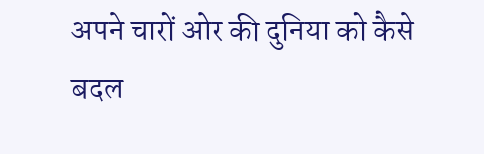अपने चारों ओर की दुनिया को कैसे बदल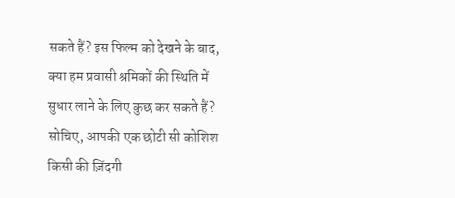सकते हैं? इस फिल्म को देखने के बाद, क्या हम प्रवासी श्रमिकों की स्थिति में सुधार लाने के लिए कुछ कर सकते हैं? सोचिए, आपकी एक छोटी सी कोशिश किसी की ज़िंदगी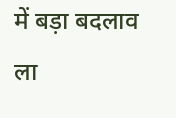में बड़ा बदलाव ला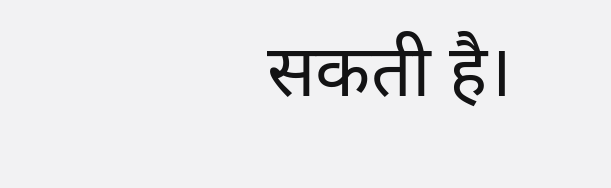सकती है।